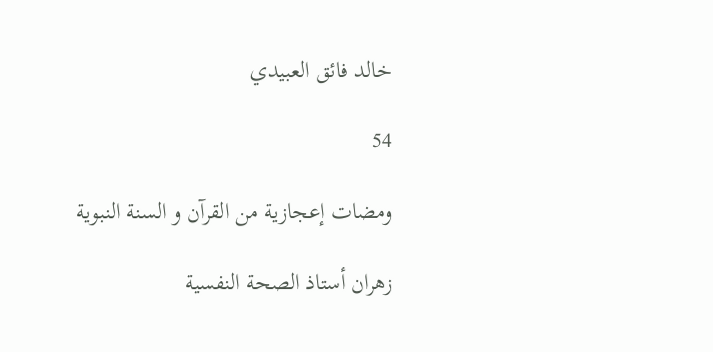خالد فائق العبيدي

54

ومضات إعجازية من القرآن و السنة النبوية

زهران أستاذ الصحة النفسية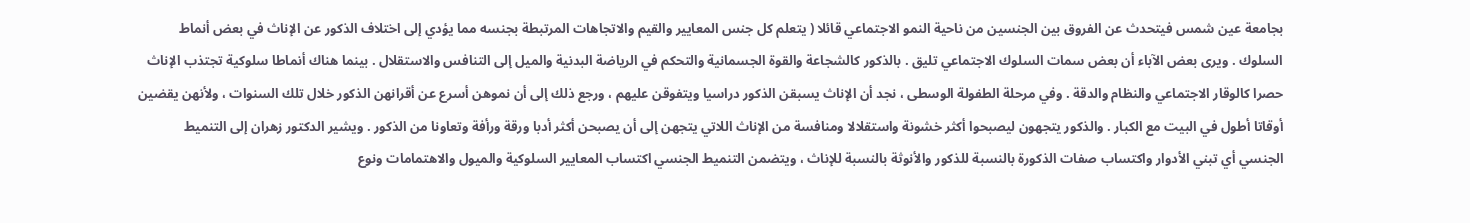بجامعة عين شمس فيتحدث عن الفروق بين الجنسين من ناحية النمو الاجتماعي قائلا ( يتعلم كل جنس المعايير والقيم والاتجاهات المرتبطة بجنسه مما يؤدي إلى اختلاف الذكور عن الإناث في بعض أنماط السلوك . ويرى بعض الآباء أن بعض سمات السلوك الاجتماعي تليق . بالذكور كالشجاعة والقوة الجسمانية والتحكم في الرياضة البدنية والميل إلى التنافس والاستقلال . بينما هناك أنماطا سلوكية تجتذب الإناث حصرا كالوقار الاجتماعي والنظام والدقة . وفي مرحلة الطفولة الوسطى ، نجد أن الإناث يسبقن الذكور دراسيا ويتفوقن عليهم ، ورجع ذلك إلى أن نموهن أسرع عن أقرانهن الذكور خلال تلك السنوات ، ولأنهن يقضين أوقاتا أطول في البيت مع الكبار . والذكور يتجهون ليصبحوا أكثر خشونة واستقلالا ومنافسة من الإناث اللاتي يتجهن إلى أن يصبحن أكثر أدبا ورقة ورأفة وتعاونا من الذكور . ويشير الدكتور زهران إلى التنميط الجنسي أي تبني الأدوار واكتساب صفات الذكورة بالنسبة للذكور والأنوثة بالنسبة للإناث ، ويتضمن التنميط الجنسي اكتساب المعايير السلوكية والميول والاهتمامات ونوع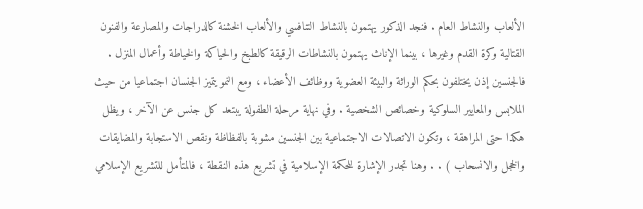الألعاب والنشاط العام . فنجد الذكور يهتمون بالنشاط التنافسي والألعاب الخشنة كالدراجات والمصارعة والفنون القتالية وكرة القدم وغيرها ، بينما الإناث يهتمون بالنشاطات الرقيقة كالطبخ والحياكة والخياطة وأعمال المنزل . فالجنسين إذن يختلفون بحكم الوراثة والبيئة العضوية ووظائف الأعضاء ، ومع النمو يتميز الجنسان اجتماعيا من حيث الملابس والمعايير السلوكية وخصائص الشخصية . وفي نهاية مرحلة الطفولة يبتعد كل جنس عن الآخر ، ويظل هكذا حتى المراهقة ، وتكون الاتصالات الاجتماعية بين الجنسين مشوبة بالفظاظة ونقص الاستجابة والمضايقات والخجل والانسحاب ) . . وهنا تجدر الإشارة للحكمة الإسلامية في تشريع هذه النقطة ، فالمتأمل للتشريع الإسلامي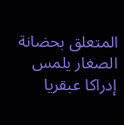المتعلق بحضانة الصغار يلمس إدراكا عبقريا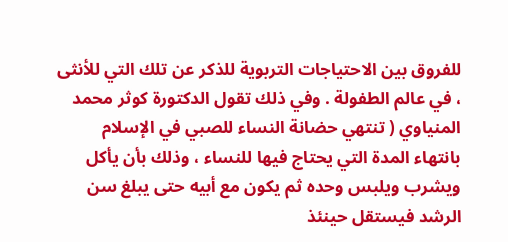للفروق بين الاحتياجات التربوية للذكر عن تلك التي للأنثى ، في عالم الطفولة . وفي ذلك تقول الدكتورة كوثر محمد المنياوي ( تنتهي حضانة النساء للصبي في الإسلام بانتهاء المدة التي يحتاج فيها للنساء ، وذلك بأن يأكل ويشرب ويلبس وحده ثم يكون مع أبيه حتى يبلغ سن الرشد فيستقل حينئذ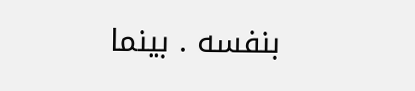بنفسه . بينما